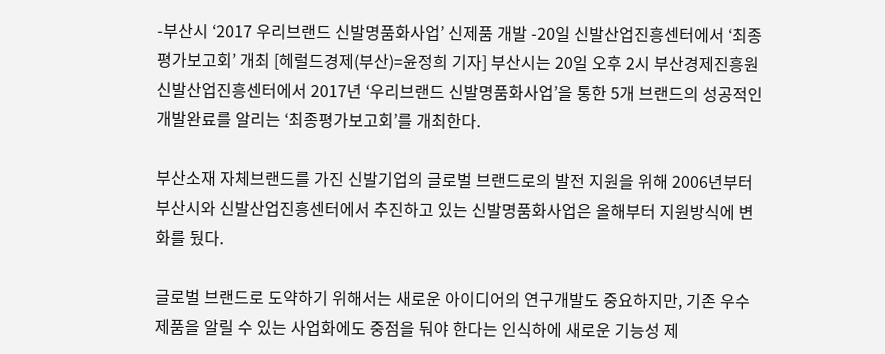-부산시 ‘2017 우리브랜드 신발명품화사업’ 신제품 개발 -20일 신발산업진흥센터에서 ‘최종평가보고회’ 개최 [헤럴드경제(부산)=윤정희 기자] 부산시는 20일 오후 2시 부산경제진흥원 신발산업진흥센터에서 2017년 ‘우리브랜드 신발명품화사업’을 통한 5개 브랜드의 성공적인 개발완료를 알리는 ‘최종평가보고회’를 개최한다.

부산소재 자체브랜드를 가진 신발기업의 글로벌 브랜드로의 발전 지원을 위해 2006년부터 부산시와 신발산업진흥센터에서 추진하고 있는 신발명품화사업은 올해부터 지원방식에 변화를 뒀다.

글로벌 브랜드로 도약하기 위해서는 새로운 아이디어의 연구개발도 중요하지만, 기존 우수 제품을 알릴 수 있는 사업화에도 중점을 둬야 한다는 인식하에 새로운 기능성 제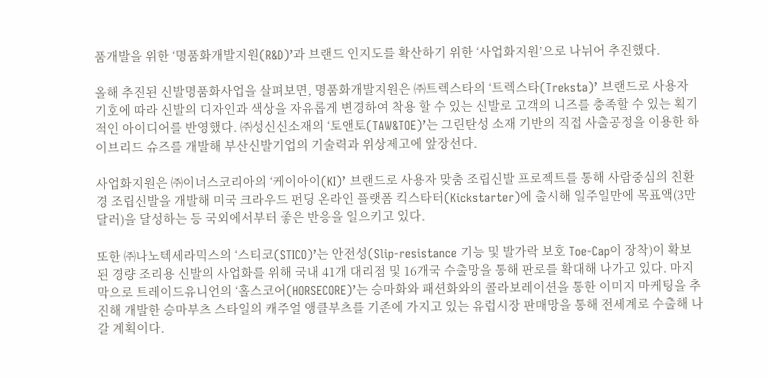품개발을 위한 ‘명품화개발지원(R&D)’과 브랜드 인지도를 확산하기 위한 ‘사업화지원’으로 나뉘어 추진했다.

올해 추진된 신발명품화사업을 살펴보면, 명품화개발지원은 ㈜트렉스타의 ‘트렉스타(Treksta)’ 브랜드로 사용자 기호에 따라 신발의 디자인과 색상을 자유롭게 변경하여 착용 할 수 있는 신발로 고객의 니즈를 충족할 수 있는 획기적인 아이디어를 반영했다. ㈜성신신소재의 ‘토앤토(TAW&TOE)’는 그린탄성 소재 기반의 직접 사출공정을 이용한 하이브리드 슈즈를 개발해 부산신발기업의 기술력과 위상제고에 앞장선다.

사업화지원은 ㈜이너스코리아의 ‘케이아이(KI)’ 브랜드로 사용자 맞춤 조립신발 프로젝트를 통해 사람중심의 친환경 조립신발을 개발해 미국 크라우드 펀딩 온라인 플랫폼 킥스타터(Kickstarter)에 출시해 일주일만에 목표액(3만달러)을 달성하는 등 국외에서부터 좋은 반응을 일으키고 있다.

또한 ㈜나노텍세라믹스의 ‘스티코(STICO)’는 안전성(Slip-resistance 기능 및 발가락 보호 Toe-Cap이 장착)이 확보 된 경량 조리용 신발의 사업화를 위해 국내 41개 대리점 및 16개국 수출망을 통해 판로를 확대해 나가고 있다. 마지막으로 트레이드유니언의 ‘홀스코어(HORSECORE)’는 승마화와 패션화와의 콜라보레이션을 통한 이미지 마케팅을 추진해 개발한 승마부츠 스타일의 캐주얼 앵클부츠를 기존에 가지고 있는 유럽시장 판매망을 통해 전세계로 수출해 나갈 계획이다.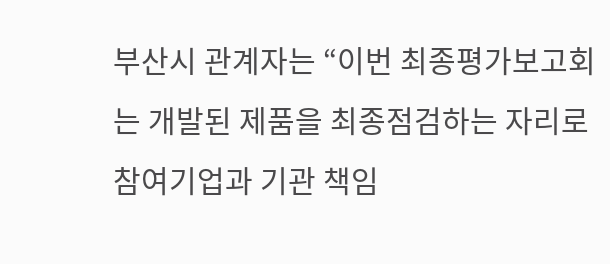부산시 관계자는 “이번 최종평가보고회는 개발된 제품을 최종점검하는 자리로 참여기업과 기관 책임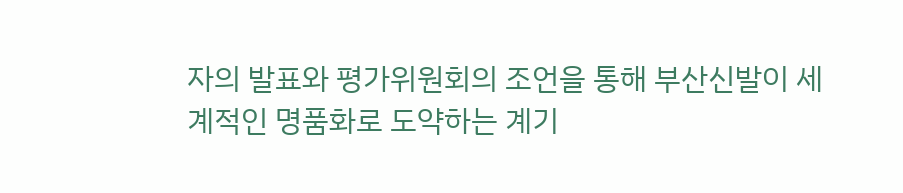자의 발표와 평가위원회의 조언을 통해 부산신발이 세계적인 명품화로 도약하는 계기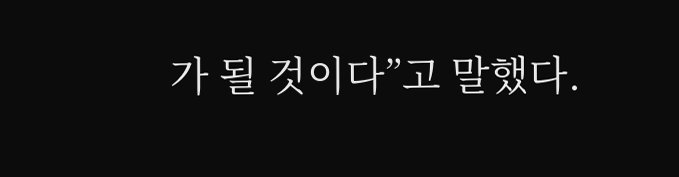가 될 것이다”고 말했다.